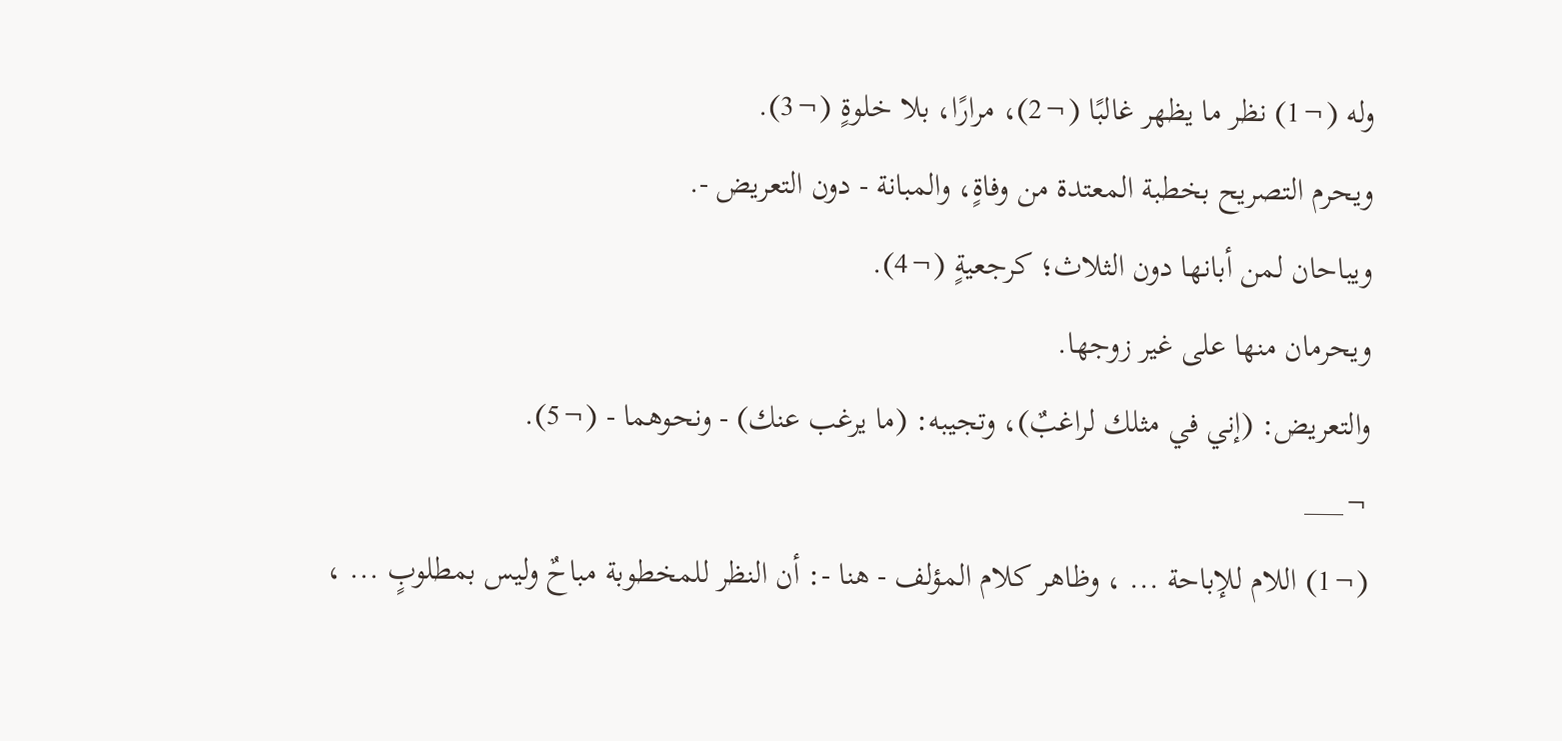وله (¬1) نظر ما يظهر غالبًا (¬2)، مرارًا، بلا خلوةٍ (¬3).
ويحرم التصريح بخطبة المعتدة من وفاةٍ، والمبانة - دون التعريض -.
ويباحان لمن أبانها دون الثلاث؛ كرجعيةٍ (¬4).
ويحرمان منها على غير زوجها.
والتعريض: (إني في مثلك لراغبٌ)، وتجيبه: (ما يرغب عنك) - ونحوهما - (¬5).
¬___
(¬1) اللام للإباحة ... ، وظاهر كلام المؤلف - هنا -: أن النظر للمخطوبة مباحٌ وليس بمطلوبٍ ... ،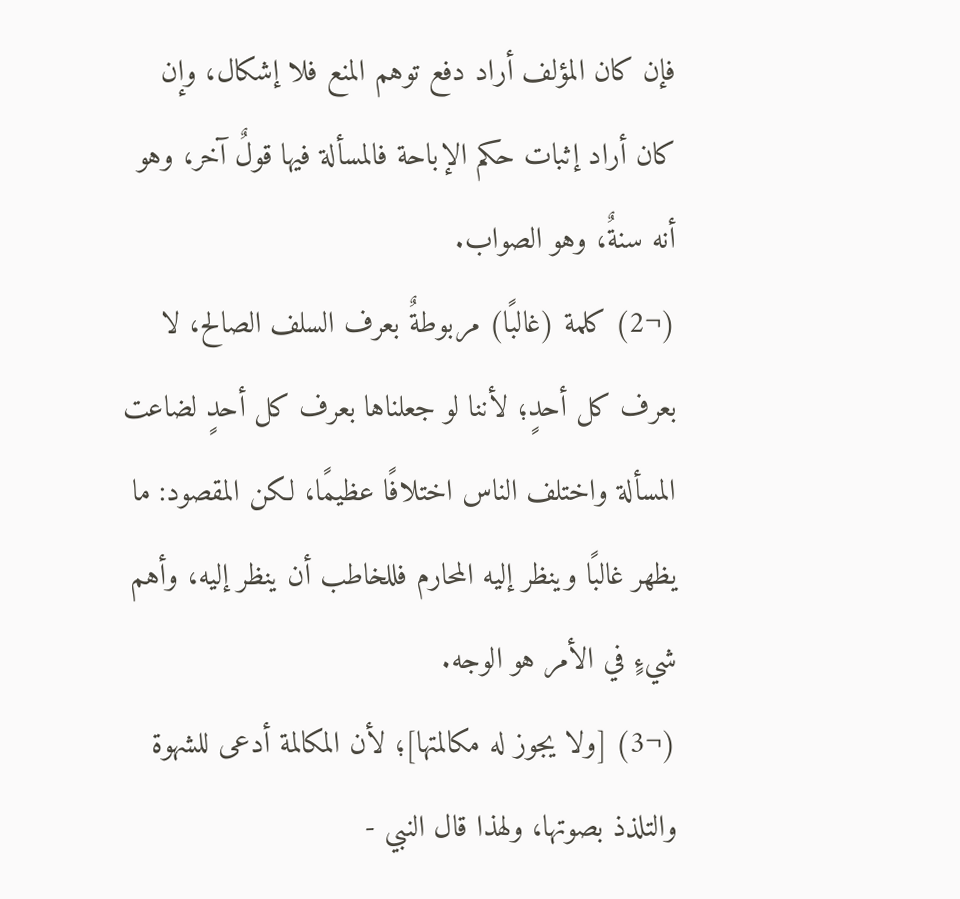فإن كان المؤلف أراد دفع توهم المنع فلا إشكال، وإن كان أراد إثبات حكم الإباحة فالمسألة فيها قولٌ آخر، وهو أنه سنةٌ، وهو الصواب.
(¬2) كلمة (غالبًا) مربوطةٌ بعرف السلف الصالح، لا بعرف كل أحدٍ؛ لأننا لو جعلناها بعرف كل أحدٍ لضاعت المسألة واختلف الناس اختلافًا عظيمًا، لكن المقصود: ما يظهر غالبًا وينظر إليه المحارم فللخاطب أن ينظر إليه، وأهم شيءٍ في الأمر هو الوجه.
(¬3) [ولا يجوز له مكالمتها]؛ لأن المكالمة أدعى للشهوة والتلذذ بصوتها، ولهذا قال النبي -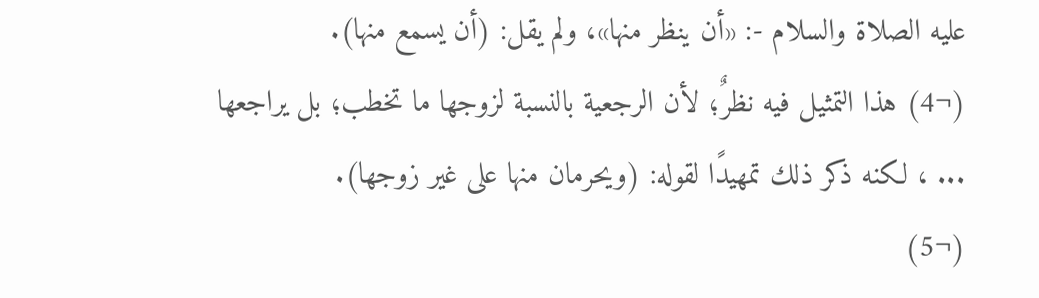عليه الصلاة والسلام -: «أن ينظر منها»، ولم يقل: (أن يسمع منها).
(¬4) هذا التمثيل فيه نظرٌ؛ لأن الرجعية بالنسبة لزوجها ما تخطب؛ بل يراجعها ... ، لكنه ذكر ذلك تمهيدًا لقوله: (ويحرمان منها على غير زوجها).
(¬5)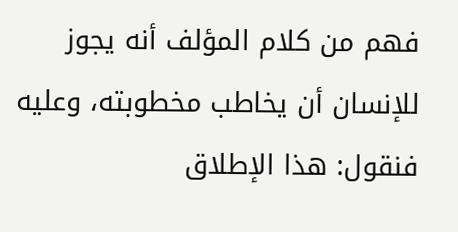فهم من كلام المؤلف أنه يجوز للإنسان أن يخاطب مخطوبته، وعليه فنقول: هذا الإطلاق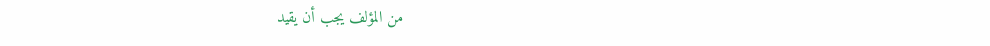من المؤلف يجب أن يقيد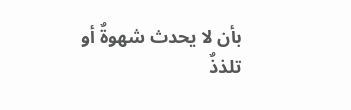بأن لا يحدث شهوةٌ أو تلذذٌ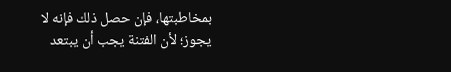بمخاطبتها، فإن حصل ذلك فإنه لا يجوز؛ لأن الفتنة يجب أن يبتعد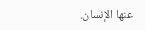عنها الإنسان.